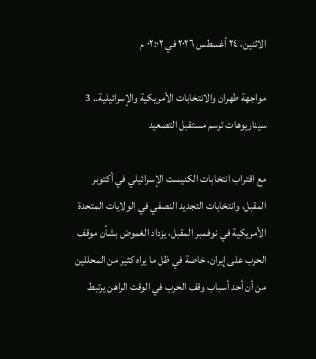الاثنين، ٢٤ أغسطس ٢٠٢٦ في ٠٢:٠٢ م

مواجهة طهران والانتخابات الأمريكية والإسرائيلية.. 3 سيناريوهات ترسم مستقبل التصعيد

مع اقتراب انتخابات الكنيست الإسرائيلي في أكتوبر المقبل، وانتخابات التجديد النصفي في الولايات المتحدة الأمريكية في نوفمبر المقبل، يزداد الغموض بشأن موقف الحرب على إيران، خاصة في ظل ما يراه كثير من المحللين من أن أحد أسباب وقف الحرب في الوقت الراهن يرتبط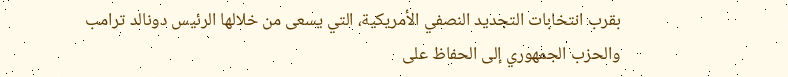بقرب انتخابات التجديد النصفي الأمريكية، التي يسعى من خلالها الرئيس دونالد ترامب والحزب الجمهوري إلى الحفاظ على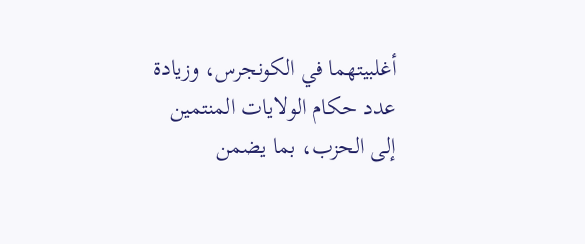أغلبيتهما في الكونجرس، وزيادة عدد حكام الولايات المنتمين إلى الحزب، بما يضمن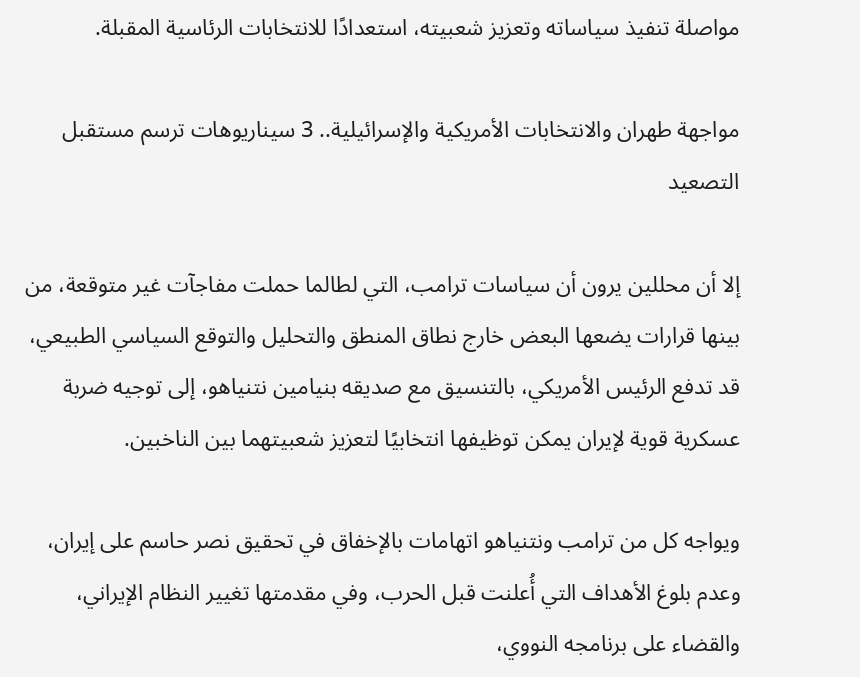مواصلة تنفيذ سياساته وتعزيز شعبيته، استعدادًا للانتخابات الرئاسية المقبلة.

مواجهة طهران والانتخابات الأمريكية والإسرائيلية.. 3 سيناريوهات ترسم مستقبل التصعيد

إلا أن محللين يرون أن سياسات ترامب، التي لطالما حملت مفاجآت غير متوقعة، من بينها قرارات يضعها البعض خارج نطاق المنطق والتحليل والتوقع السياسي الطبيعي، قد تدفع الرئيس الأمريكي، بالتنسيق مع صديقه بنيامين نتنياهو، إلى توجيه ضربة عسكرية قوية لإيران يمكن توظيفها انتخابيًا لتعزيز شعبيتهما بين الناخبين.

ويواجه كل من ترامب ونتنياهو اتهامات بالإخفاق في تحقيق نصر حاسم على إيران، وعدم بلوغ الأهداف التي أُعلنت قبل الحرب، وفي مقدمتها تغيير النظام الإيراني، والقضاء على برنامجه النووي،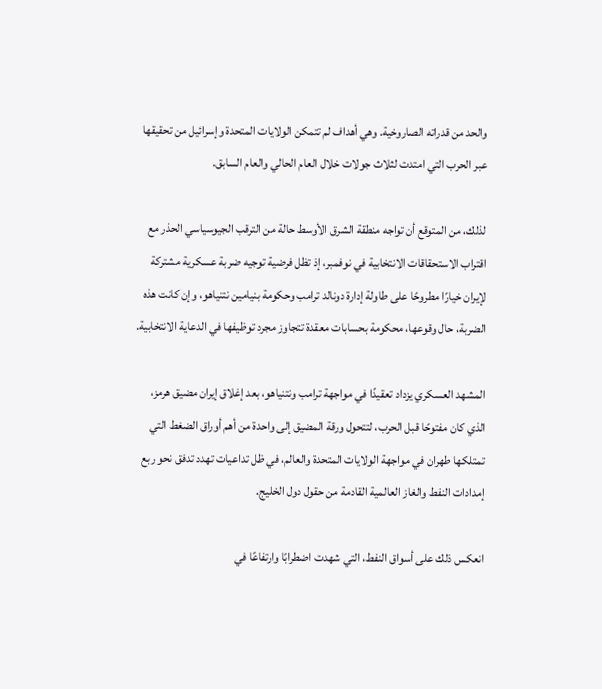والحد من قدراته الصاروخية. وهي أهداف لم تتمكن الولايات المتحدة وإسرائيل من تحقيقها عبر الحرب التي امتدت لثلاث جولات خلال العام الحالي والعام السابق.

لذلك، من المتوقع أن تواجه منطقة الشرق الأوسط حالة من الترقب الجيوسياسي الحذر مع اقتراب الاستحقاقات الانتخابية في نوفمبر، إذ تظل فرضية توجيه ضربة عسكرية مشتركة لإيران خيارًا مطروحًا على طاولة إدارة دونالد ترامب وحكومة بنيامين نتنياهو، وإن كانت هذه الضربة، حال وقوعها، محكومة بحسابات معقدة تتجاوز مجرد توظيفها في الدعاية الانتخابية.

المشهد العسكري يزداد تعقيدًا في مواجهة ترامب ونتنياهو، بعد إغلاق إيران مضيق هرمز، الذي كان مفتوحًا قبل الحرب، لتتحول ورقة المضيق إلى واحدة من أهم أوراق الضغط التي تمتلكها طهران في مواجهة الولايات المتحدة والعالم، في ظل تداعيات تهدد تدفق نحو ربع إمدادات النفط والغاز العالمية القادمة من حقول دول الخليج.

انعكس ذلك على أسواق النفط، التي شهدت اضطرابًا وارتفاعًا في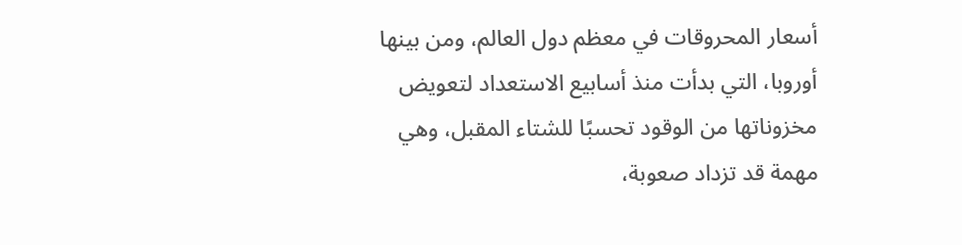أسعار المحروقات في معظم دول العالم، ومن بينها أوروبا، التي بدأت منذ أسابيع الاستعداد لتعويض مخزوناتها من الوقود تحسبًا للشتاء المقبل، وهي مهمة قد تزداد صعوبة،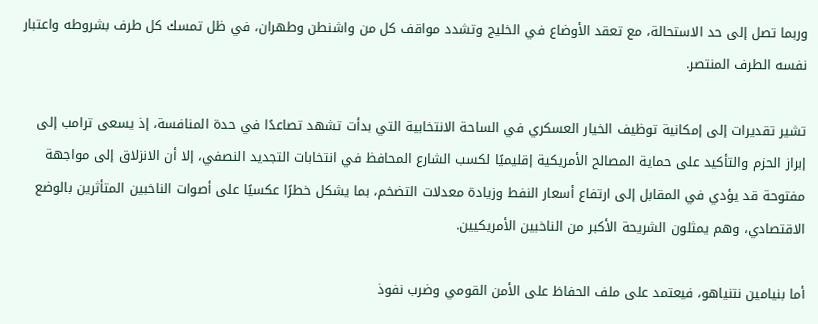وربما تصل إلى حد الاستحالة، مع تعقد الأوضاع في الخليج وتشدد مواقف كل من واشنطن وطهران، في ظل تمسك كل طرف بشروطه واعتبار نفسه الطرف المنتصر.

تشير تقديرات إلى إمكانية توظيف الخيار العسكري في الساحة الانتخابية التي بدأت تشهد تصاعدًا في حدة المنافسة، إذ يسعى ترامب إلى إبراز الحزم والتأكيد على حماية المصالح الأمريكية إقليميًا لكسب الشارع المحافظ في انتخابات التجديد النصفي، إلا أن الانزلاق إلى مواجهة مفتوحة قد يؤدي في المقابل إلى ارتفاع أسعار النفط وزيادة معدلات التضخم، بما يشكل خطرًا عكسيًا على أصوات الناخبين المتأثرين بالوضع الاقتصادي، وهم يمثلون الشريحة الأكبر من الناخبين الأمريكيين.

أما بنيامين نتنياهو، فيعتمد على ملف الحفاظ على الأمن القومي وضرب نفوذ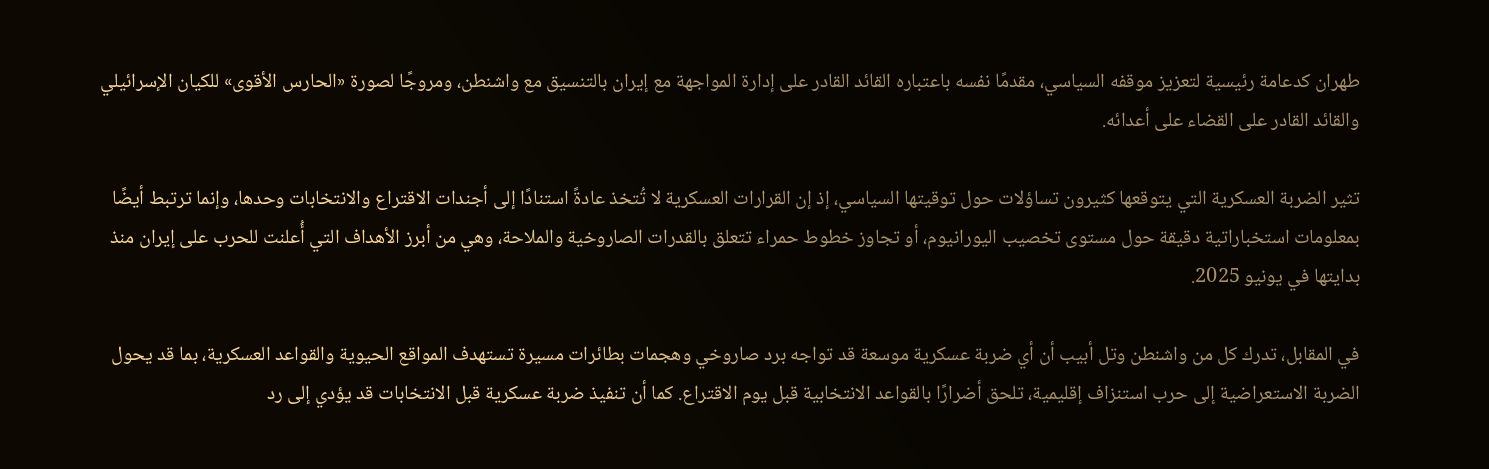طهران كدعامة رئيسية لتعزيز موقفه السياسي، مقدمًا نفسه باعتباره القائد القادر على إدارة المواجهة مع إيران بالتنسيق مع واشنطن، ومروجًا لصورة «الحارس الأقوى» للكيان الإسرائيلي والقائد القادر على القضاء على أعدائه.

تثير الضربة العسكرية التي يتوقعها كثيرون تساؤلات حول توقيتها السياسي، إذ إن القرارات العسكرية لا تُتخذ عادةً استنادًا إلى أجندات الاقتراع والانتخابات وحدها، وإنما ترتبط أيضًا بمعلومات استخباراتية دقيقة حول مستوى تخصيب اليورانيوم، أو تجاوز خطوط حمراء تتعلق بالقدرات الصاروخية والملاحة، وهي من أبرز الأهداف التي أُعلنت للحرب على إيران منذ بدايتها في يونيو 2025.

في المقابل، تدرك كل من واشنطن وتل أبيب أن أي ضربة عسكرية موسعة قد تواجه برد صاروخي وهجمات بطائرات مسيرة تستهدف المواقع الحيوية والقواعد العسكرية، بما قد يحول الضربة الاستعراضية إلى حرب استنزاف إقليمية، تلحق أضرارًا بالقواعد الانتخابية قبل يوم الاقتراع. كما أن تنفيذ ضربة عسكرية قبل الانتخابات قد يؤدي إلى رد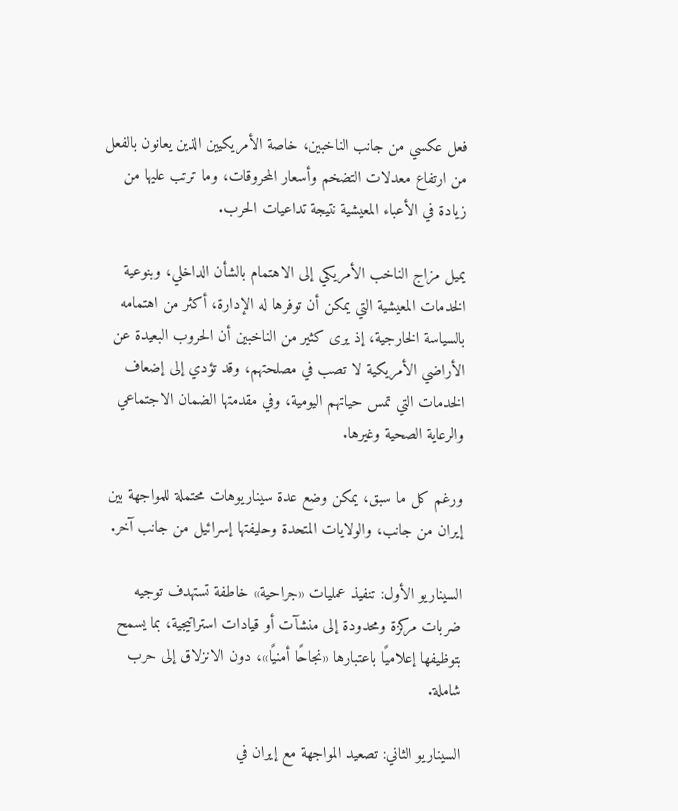فعل عكسي من جانب الناخبين، خاصة الأمريكيين الذين يعانون بالفعل من ارتفاع معدلات التضخم وأسعار المحروقات، وما ترتب عليها من زيادة في الأعباء المعيشية نتيجة تداعيات الحرب.

يميل مزاج الناخب الأمريكي إلى الاهتمام بالشأن الداخلي، وبنوعية الخدمات المعيشية التي يمكن أن توفرها له الإدارة، أكثر من اهتمامه بالسياسة الخارجية، إذ يرى كثير من الناخبين أن الحروب البعيدة عن الأراضي الأمريكية لا تصب في مصلحتهم، وقد تؤدي إلى إضعاف الخدمات التي تمس حياتهم اليومية، وفي مقدمتها الضمان الاجتماعي والرعاية الصحية وغيرها.

ورغم كل ما سبق، يمكن وضع عدة سيناريوهات محتملة للمواجهة بين إيران من جانب، والولايات المتحدة وحليفتها إسرائيل من جانب آخر.

السيناريو الأول: تنفيذ عمليات «جراحية» خاطفة تستهدف توجيه ضربات مركزة ومحدودة إلى منشآت أو قيادات استراتيجية، بما يسمح بتوظيفها إعلاميًا باعتبارها «نجاحًا أمنيًا»، دون الانزلاق إلى حرب شاملة.

السيناريو الثاني: تصعيد المواجهة مع إيران في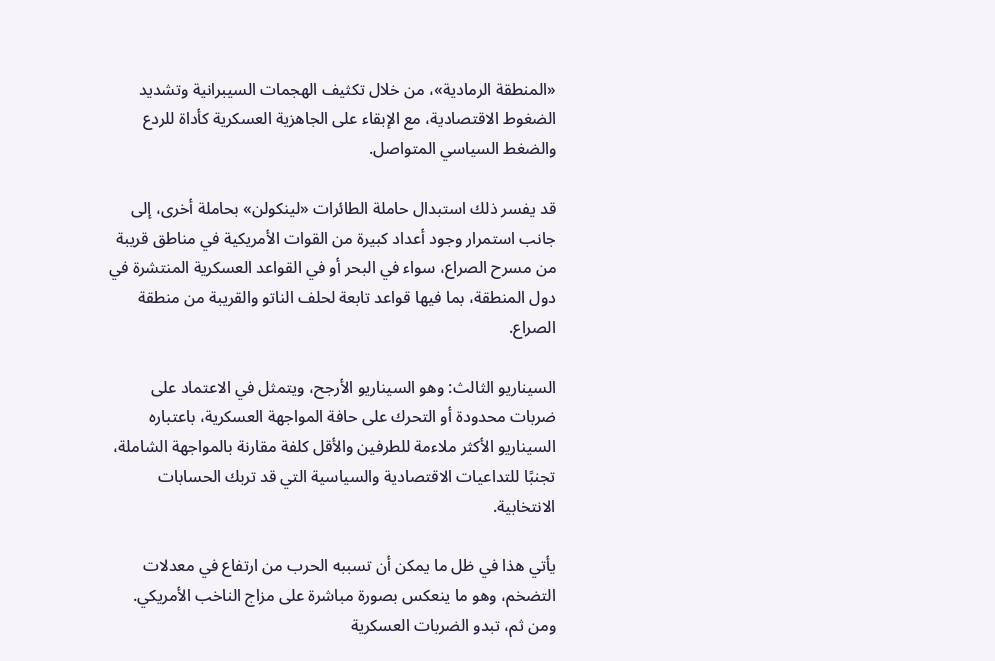«المنطقة الرمادية»، من خلال تكثيف الهجمات السيبرانية وتشديد الضغوط الاقتصادية، مع الإبقاء على الجاهزية العسكرية كأداة للردع والضغط السياسي المتواصل.

قد يفسر ذلك استبدال حاملة الطائرات «لينكولن» بحاملة أخرى، إلى جانب استمرار وجود أعداد كبيرة من القوات الأمريكية في مناطق قريبة من مسرح الصراع، سواء في البحر أو في القواعد العسكرية المنتشرة في دول المنطقة، بما فيها قواعد تابعة لحلف الناتو والقريبة من منطقة الصراع.

السيناريو الثالث: وهو السيناريو الأرجح، ويتمثل في الاعتماد على ضربات محدودة أو التحرك على حافة المواجهة العسكرية، باعتباره السيناريو الأكثر ملاءمة للطرفين والأقل كلفة مقارنة بالمواجهة الشاملة، تجنبًا للتداعيات الاقتصادية والسياسية التي قد تربك الحسابات الانتخابية.

يأتي هذا في ظل ما يمكن أن تسببه الحرب من ارتفاع في معدلات التضخم، وهو ما ينعكس بصورة مباشرة على مزاج الناخب الأمريكي. ومن ثم، تبدو الضربات العسكرية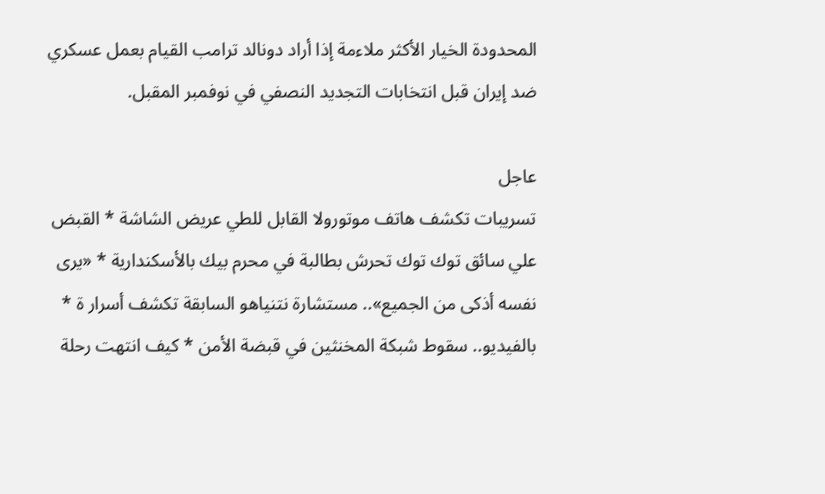المحدودة الخيار الأكثر ملاءمة إذا أراد دونالد ترامب القيام بعمل عسكري ضد إيران قبل انتخابات التجديد النصفي في نوفمبر المقبل.

عاجل
تسريبات تكشف هاتف موتورولا القابل للطي عريض الشاشة * القبض علي سائق توك توك تحرش بطالبة في محرم بيك بالأسكندارية * «يرى نفسه أذكى من الجميع».. مستشارة نتنياهو السابقة تكشف أسرار ة * بالفيديو.. سقوط شبكة المخنثين في قبضة الأمن * كيف انتهت رحلة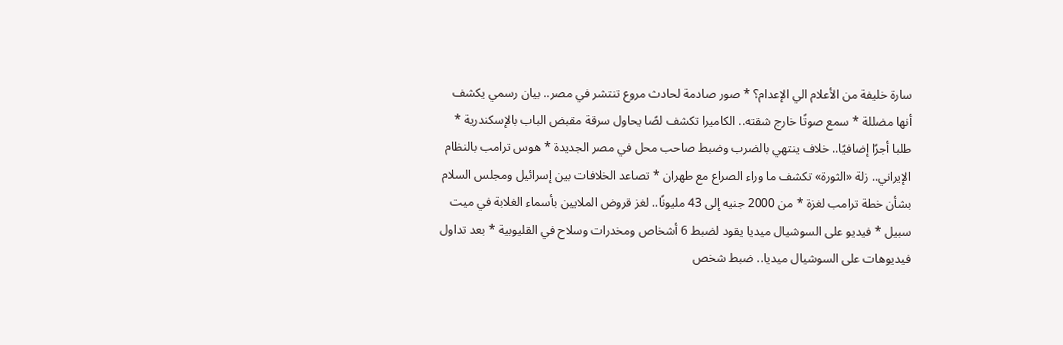سارة خليفة من الأعلام الي الإعدام؟ * صور صادمة لحادث مروع تنتشر في مصر.. بيان رسمي يكشف أنها مضللة * سمع صوتًا خارج شقته.. الكاميرا تكشف لصًا يحاول سرقة مقبض الباب بالإسكندرية * طلبا أجرًا إضافيًا.. خلاف ينتهي بالضرب وضبط صاحب محل في مصر الجديدة * هوس ترامب بالنظام الإيراني.. زلة «الثورة» تكشف ما وراء الصراع مع طهران * تصاعد الخلافات بين إسرائيل ومجلس السلام بشأن خطة ترامب لغزة * من 2000 جنيه إلى 43 مليونًا.. لغز قروض الملايين بأسماء الغلابة في ميت سبيل * فيديو على السوشيال ميديا يقود لضبط 6 أشخاص ومخدرات وسلاح في القليوبية * بعد تداول فيديوهات على السوشيال ميديا.. ضبط شخص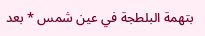بتهمة البلطجة في عين شمس * بعد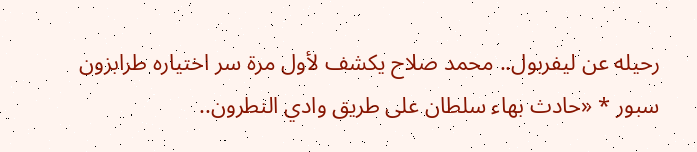رحيله عن ليفربول.. محمد صلاح يكشف لأول مرة سر اختياره طرابزون سبور * «حادث بهاء سلطان على طريق وادي النطرون..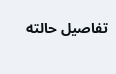تفاصيل حالته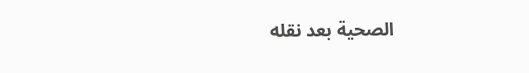الصحية بعد نقله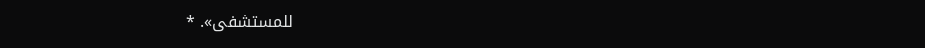للمستشفى». *